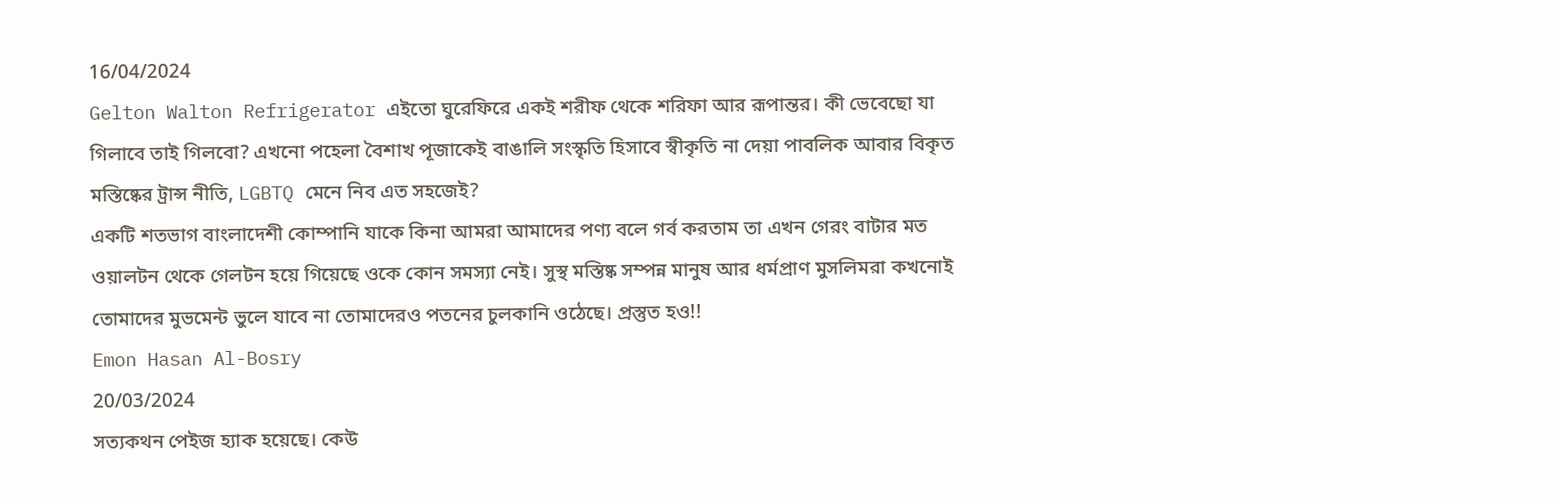16/04/2024
Gelton Walton Refrigerator এইতো ঘুরেফিরে একই শরীফ থেকে শরিফা আর রূপান্তর। কী ভেবেছো যা গিলাবে তাই গিলবো? এখনো পহেলা বৈশাখ পূজাকেই বাঙালি সংস্কৃতি হিসাবে স্বীকৃতি না দেয়া পাবলিক আবার বিকৃত মস্তিষ্কের ট্রান্স নীতি, LGBTQ মেনে নিব এত সহজেই?
একটি শতভাগ বাংলাদেশী কোম্পানি যাকে কিনা আমরা আমাদের পণ্য বলে গর্ব করতাম তা এখন গেরং বাটার মত ওয়ালটন থেকে গেলটন হয়ে গিয়েছে ওকে কোন সমস্যা নেই। সুস্থ মস্তিষ্ক সম্পন্ন মানুষ আর ধর্মপ্রাণ মুসলিমরা কখনোই তোমাদের মুভমেন্ট ভুলে যাবে না তোমাদেরও পতনের চুলকানি ওঠেছে। প্রস্তুত হও!!
Emon Hasan Al-Bosry
20/03/2024
সত্যকথন পেইজ হ্যাক হয়েছে। কেউ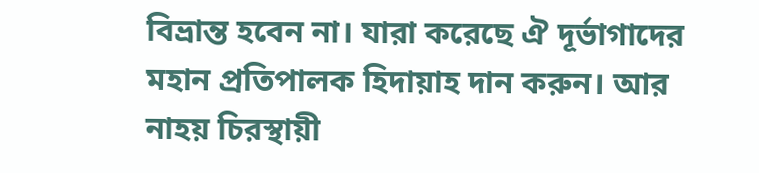বিভ্রান্ত হবেন না। যারা করেছে ঐ দূর্ভাগাদের মহান প্রতিপালক হিদায়াহ দান করুন। আর নাহয় চিরস্থায়ী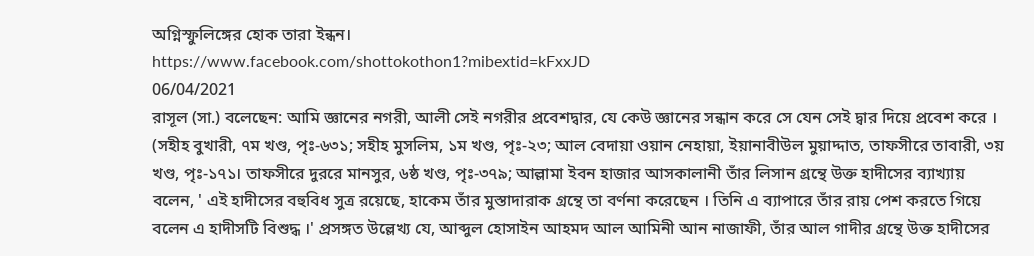অগ্নিস্ফুলিঙ্গের হোক তারা ইন্ধন।
https://www.facebook.com/shottokothon1?mibextid=kFxxJD
06/04/2021
রাসূল (সা.) বলেছেন: আমি জ্ঞানের নগরী, আলী সেই নগরীর প্রবেশদ্বার, যে কেউ জ্ঞানের সন্ধান করে সে যেন সেই দ্বার দিয়ে প্রবেশ করে । (সহীহ বুখারী, ৭ম খণ্ড, পৃঃ-৬৩১; সহীহ মুসলিম, ১ম খণ্ড, পৃঃ-২৩; আল বেদায়া ওয়ান নেহায়া, ইয়ানাবীউল মুয়াদ্দাত, তাফসীরে তাবারী, ৩য় খণ্ড, পৃঃ-১৭১। তাফসীরে দুররে মানসুর, ৬ষ্ঠ খণ্ড, পৃঃ-৩৭৯; আল্লামা ইবন হাজার আসকালানী তাঁর লিসান গ্রন্থে উক্ত হাদীসের ব্যাখ্যায় বলেন, ' এই হাদীসের বহুবিধ সুত্র রয়েছে, হাকেম তাঁর মুস্তাদারাক গ্রন্থে তা বর্ণনা করেছেন । তিনি এ ব্যাপারে তাঁর রায় পেশ করতে গিয়ে বলেন এ হাদীসটি বিশুদ্ধ ।' প্রসঙ্গত উল্লেখ্য যে, আব্দুল হোসাইন আহমদ আল আমিনী আন নাজাফী, তাঁর আল গাদীর গ্রন্থে উক্ত হাদীসের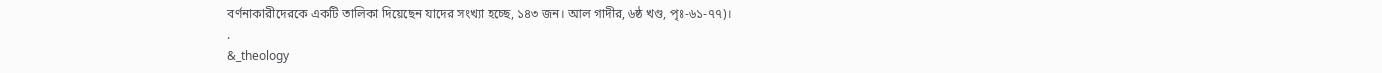বর্ণনাকারীদেরকে একটি তালিকা দিয়েছেন যাদের সংখ্যা হচ্ছে, ১৪৩ জন। আল গাদীর, ৬ষ্ঠ খণ্ড, পৃঃ-৬১-৭৭)।
.
&_theology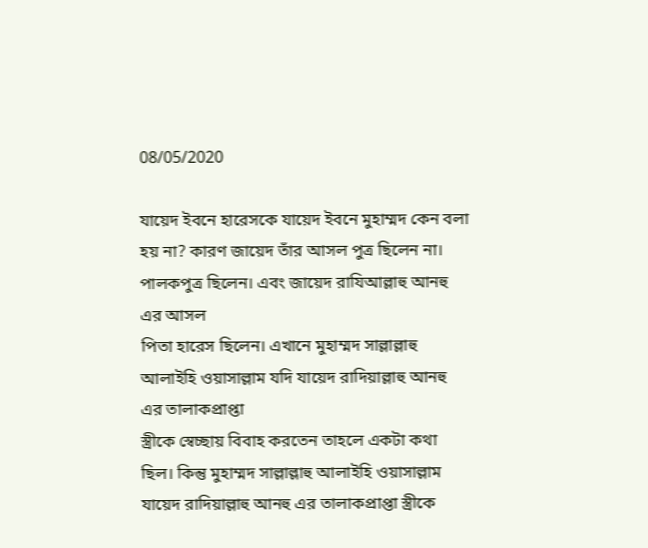08/05/2020

যায়েদ ইবনে হারেসকে যায়েদ ইবনে মুহাম্মদ কেন বলা হয় না? কারণ জায়েদ তাঁর আসল পুত্র ছিলেন না। পালকপুত্র ছিলেন। এবং জায়েদ রাযিআল্লাহু আনহু এর আসল
পিতা হারেস ছিলেন। এখানে মুহাম্মদ সাল্লাল্লাহু আলাইহি ওয়াসাল্লাম যদি যায়েদ রাদিয়াল্লাহু আনহু এর তালাকপ্রাপ্তা
স্ত্রীকে স্বেচ্ছায় বিবাহ করতেন তাহলে একটা কথা ছিল। কিন্তু মুহাম্মদ সাল্লাল্লাহু আলাইহি ওয়াসাল্লাম যায়েদ রাদিয়াল্লাহু আনহু এর তালাকপ্রাপ্তা স্ত্রীকে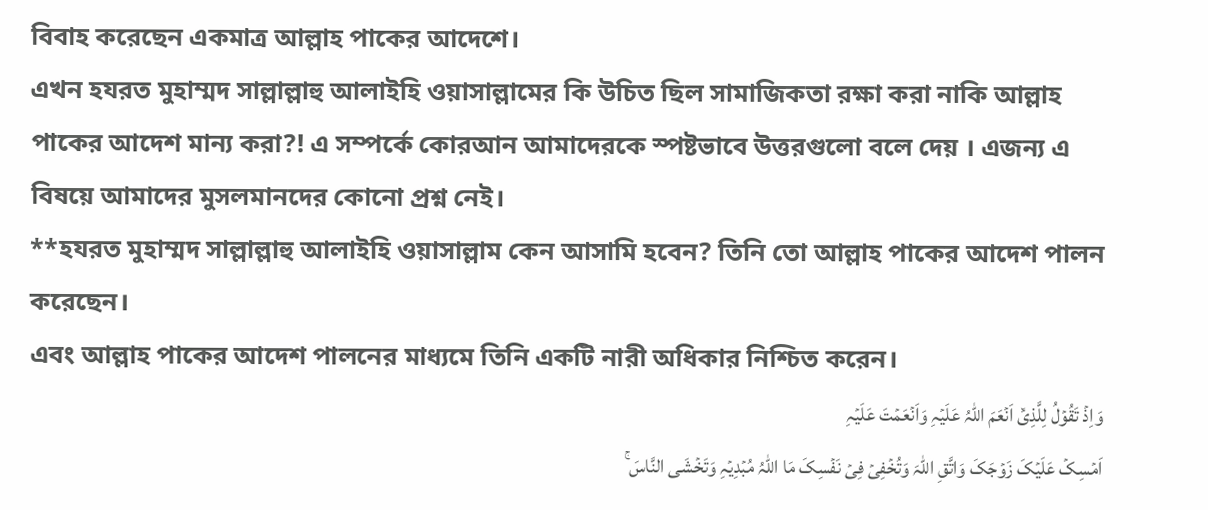বিবাহ করেছেন একমাত্র আল্লাহ পাকের আদেশে।
এখন হযরত মুহাম্মদ সাল্লাল্লাহু আলাইহি ওয়াসাল্লামের কি উচিত ছিল সামাজিকতা রক্ষা করা নাকি আল্লাহ পাকের আদেশ মান্য করা?! এ সম্পর্কে কোরআন আমাদেরকে স্পষ্টভাবে উত্তরগুলো বলে দেয় । এজন্য এ বিষয়ে আমাদের মুসলমানদের কোনো প্রশ্ন নেই।
**হযরত মুহাম্মদ সাল্লাল্লাহু আলাইহি ওয়াসাল্লাম কেন আসামি হবেন? তিনি তো আল্লাহ পাকের আদেশ পালন করেছেন।
এবং আল্লাহ পাকের আদেশ পালনের মাধ্যমে তিনি একটি নারী অধিকার নিশ্চিত করেন।
وَاِذۡ تَقُوۡلُ لِلَّذِیۡۤ اَنۡعَمَ اللّٰہُ عَلَیۡہِ وَاَنۡعَمۡتَ عَلَیۡہِ
اَمۡسِکۡ عَلَیۡکَ زَوۡجَکَ وَاتَّقِ اللّٰہَ وَتُخۡفِیۡ فِیۡ نَفۡسِکَ مَا اللّٰہُ مُبۡدِیۡہِ وَتَخۡشَی النَّاسَ ۚ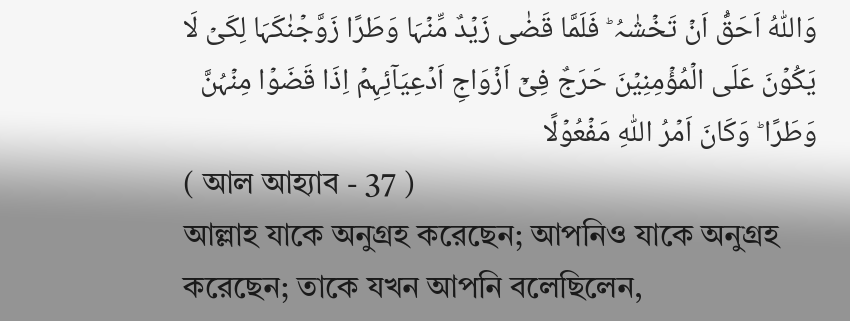وَاللّٰہُ اَحَقُّ اَنۡ تَخۡشٰہُ ؕ فَلَمَّا قَضٰی زَیۡدٌ مِّنۡہَا وَطَرًا زَوَّجۡنٰکَہَا لِکَیۡ لَا یَکُوۡنَ عَلَی الۡمُؤۡمِنِیۡنَ حَرَجٌ فِیۡۤ اَزۡوَاجِ اَدۡعِیَآئِہِمۡ اِذَا قَضَوۡا مِنۡہُنَّ وَطَرًا ؕ وَکَانَ اَمۡرُ اللّٰہِ مَفۡعُوۡلًا
( আল আহ্যাব - 37 )
আল্লাহ যাকে অনুগ্রহ করেছেন; আপনিও যাকে অনুগ্রহ করেছেন; তাকে যখন আপনি বলেছিলেন,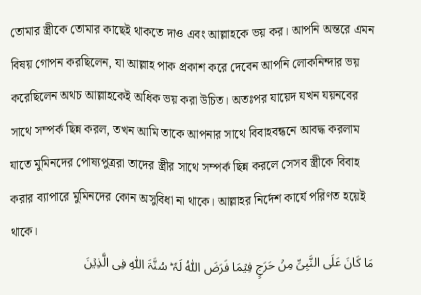তোমার স্ত্রীকে তোমার কাছেই থাকতে দাও এবং আল্লাহকে ভয় কর। আপনি অন্তরে এমন বিষয় গোপন করছিলেন, যা আল্লাহ পাক প্রকাশ করে দেবেন আপনি লোকনিন্দার ভয় করেছিলেন অথচ আল্লাহকেই অধিক ভয় করা উচিত। অতঃপর যায়েদ যখন যয়নবের সাথে সম্পর্ক ছিন্ন করল, তখন আমি তাকে আপনার সাথে বিবাহবন্ধনে আবদ্ধ করলাম যাতে মুমিনদের পোষ্যপুত্ররা তাদের স্ত্রীর সাথে সম্পর্ক ছিন্ন করলে সেসব স্ত্রীকে বিবাহ করার ব্যাপারে মুমিনদের কোন অসুবিধা না থাকে। আল্লাহর নির্দেশ কার্যে পরিণত হয়েই থাকে।
مَا کَانَ عَلَی النَّبِیِّ مِنۡ حَرَجٍ فِیۡمَا فَرَضَ اللّٰہُ لَہٗ ؕ سُنَّۃَ اللّٰہِ فِی الَّذِیۡنَ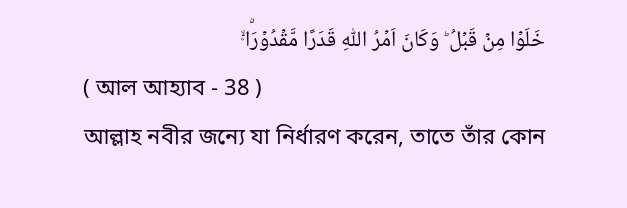خَلَوۡا مِنۡ قَبۡلُ ؕ وَکَانَ اَمۡرُ اللّٰہِ قَدَرًا مَّقۡدُوۡرَۨا ۫ۙ
( আল আহ্যাব - 38 )
আল্লাহ নবীর জন্যে যা নির্ধারণ করেন, তাতে তাঁর কোন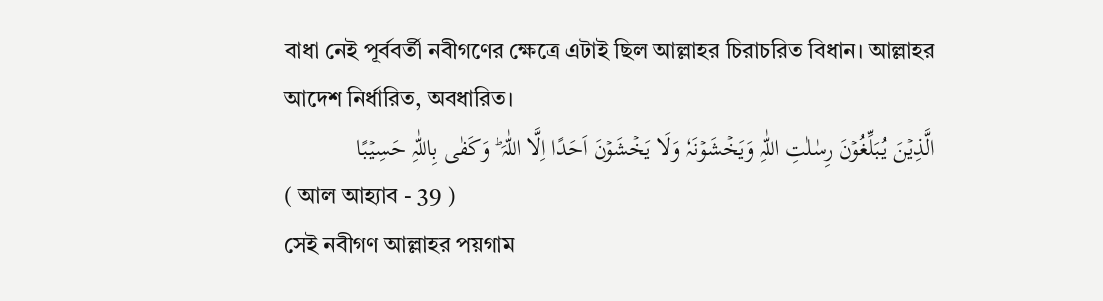বাধা নেই পূর্ববর্তী নবীগণের ক্ষেত্রে এটাই ছিল আল্লাহর চিরাচরিত বিধান। আল্লাহর আদেশ নির্ধারিত, অবধারিত।
الَّذِیۡنَ یُبَلِّغُوۡنَ رِسٰلٰتِ اللّٰہِ وَیَخۡشَوۡنَہٗ وَلَا یَخۡشَوۡنَ اَحَدًا اِلَّا اللّٰہَ ؕ وَکَفٰی بِاللّٰہِ حَسِیۡبًا
( আল আহ্যাব - 39 )
সেই নবীগণ আল্লাহর পয়গাম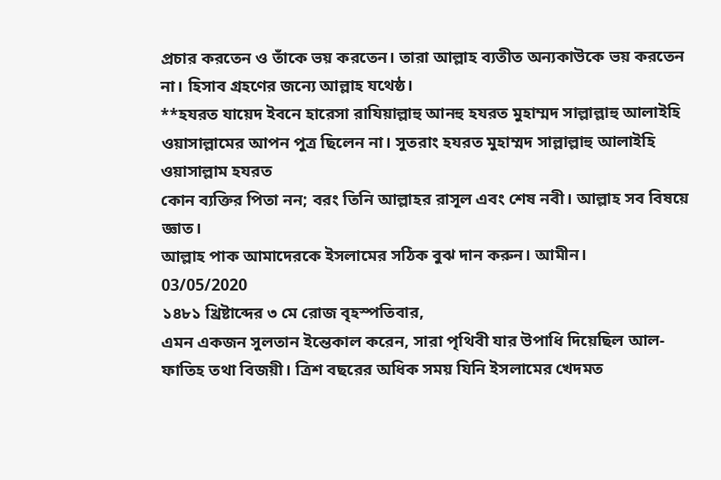প্রচার করতেন ও তাঁকে ভয় করতেন। তারা আল্লাহ ব্যতীত অন্যকাউকে ভয় করতেন না। হিসাব গ্রহণের জন্যে আল্লাহ যথেষ্ঠ।
**হযরত যায়েদ ইবনে হারেসা রাযিয়াল্লাহু আনহু হযরত মুহাম্মদ সাল্লাল্লাহু আলাইহি ওয়াসাল্লামের আপন পুত্র ছিলেন না। সুতরাং হযরত মুহাম্মদ সাল্লাল্লাহু আলাইহি ওয়াসাল্লাম হযরত
কোন ব্যক্তির পিতা নন; বরং তিনি আল্লাহর রাসূল এবং শেষ নবী। আল্লাহ সব বিষয়ে জ্ঞাত।
আল্লাহ পাক আমাদেরকে ইসলামের সঠিক বুঝ দান করুন। আমীন।
03/05/2020
১৪৮১ খ্রিষ্টাব্দের ৩ মে রোজ বৃহস্পতিবার,
এমন একজন সুলতান ইন্তেকাল করেন, সারা পৃথিবী যার উপাধি দিয়েছিল আল-ফাতিহ তথা বিজয়ী। ত্রিশ বছরের অধিক সময় যিনি ইসলামের খেদমত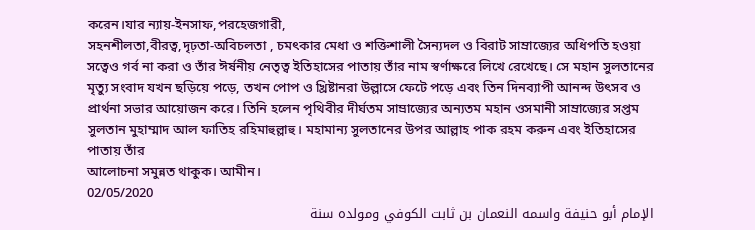করেন।যার ন্যায়-ইনসাফ,পরহেজগারী,
সহনশীলতা,বীরত্ব,দৃঢ়তা-অবিচলতা , চমৎকার মেধা ও শক্তিশালী সৈন্যদল ও বিরাট সাম্রাজ্যের অধিপতি হওয়া সত্বেও গর্ব না করা ও তাঁর ঈর্ষনীয় নেতৃত্ব ইতিহাসের পাতায় তাঁর নাম স্বর্ণাক্ষরে লিখে রেখেছে। সে মহান সুলতানের মৃত্যু সংবাদ যখন ছড়িয়ে পড়ে, তখন পোপ ও খ্রিষ্টানরা উল্লাসে ফেটে পড়ে এবং তিন দিনব্যাপী আনন্দ উৎসব ও প্রার্থনা সভার আয়োজন করে। তিনি হলেন পৃথিবীর দীর্ঘতম সাম্রাজ্যের অন্যতম মহান ওসমানী সাম্রাজ্যের সপ্তম সুলতান মুহাম্মাদ আল ফাতিহ রহিমাহুল্লাহু। মহামান্য সুলতানের উপর আল্লাহ পাক রহম করুন এবং ইতিহাসের পাতায় তাঁর
আলোচনা সমুন্নত থাকুক। আমীন।
02/05/2020
الإمام أبو حنيفة واسمه النعمان بن ثابت الكوفي ومولده سنة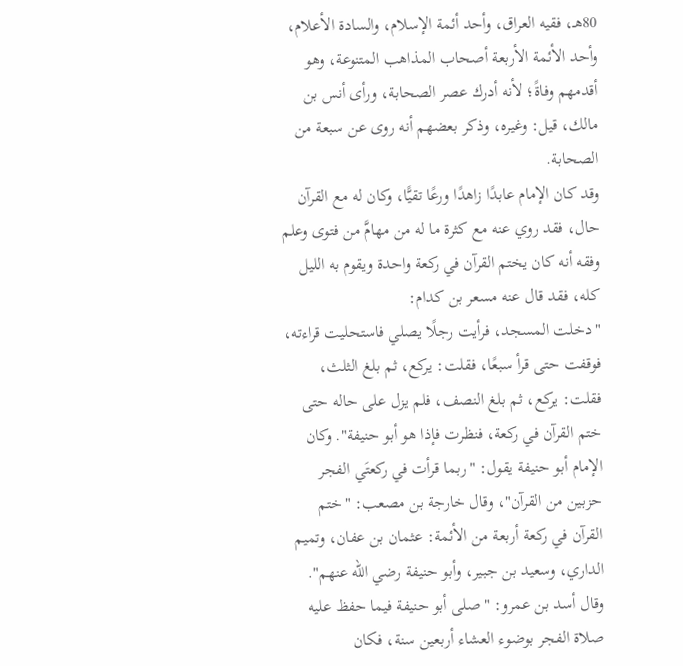80هـ، فقيه العراق، وأحد أئمة الإسلام، والسادة الأعلام، وأحد الأئمة الأربعة أصحاب المذاهب المتنوعة، وهو أقدمهم وفاةً؛ لأنه أدرك عصر الصحابة، ورأى أنس بن مالك، قيل: وغيره، وذكر بعضهم أنه روى عن سبعة من الصحابة.
وقد كان الإمام عابدًا زاهدًا ورعًا تقيًّا، وكان له مع القرآن حال، فقد روي عنه مع كثرة ما له من مهامَّ من فتوى وعلم وفقه أنه كان يختم القرآن في ركعة واحدة ويقوم به الليل كله، فقد قال عنه مسعر بن كدام:
"دخلت المسجد، فرأيت رجلًا يصلي فاستحليت قراءته، فوقفت حتى قرأ سبعًا، فقلت: يركع، ثم بلغ الثلث، فقلت: يركع، ثم بلغ النصف، فلم يزل على حاله حتى ختم القرآن في ركعة، فنظرت فإذا هو أبو حنيفة". وكان الإمام أبو حنيفة يقول: "ربما قرأت في ركعتَي الفجر حزبين من القرآن"، وقال خارجة بن مصعب: "ختم القرآن في ركعة أربعة من الأئمة: عثمان بن عفان، وتميم الداري، وسعيد بن جبير، وأبو حنيفة رضي الله عنهم". وقال أسد بن عمرو: "صلى أبو حنيفة فيما حفظ عليه صلاة الفجر بوضوء العشاء أربعين سنة، فكان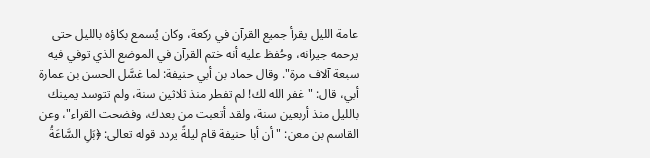عامة الليل يقرأ جميع القرآن في ركعة، وكان يُسمع بكاؤه بالليل حتى يرحمه جيرانه، وحُفظ عليه أنه ختم القرآن في الموضع الذي توفي فيه سبعة آلاف مرة". وقال حماد بن أبي حنيفة: لما غسَّل الحسن بن عمارة أبي، قال: "غفر الله لك! لم تفطر منذ ثلاثين سنة، ولم تتوسد يمينك بالليل منذ أربعين سنة، ولقد أتعبت من بعدك، وفضحت القراء"، وعن القاسم بن معن: "أن أبا حنيفة قام ليلةً يردد قوله تعالى: ﴿بَلِ السَّاعَةُ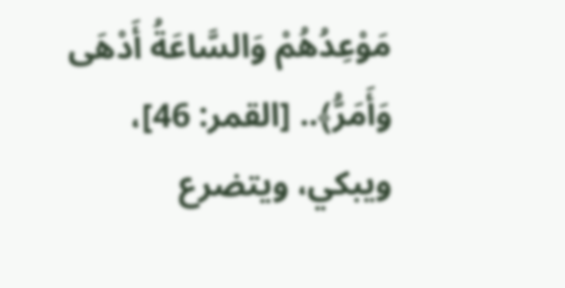مَوْعِدُهُمْ وَالسَّاعَةُ أَدْهَى وَأَمَرُّ﴾.. [القمر: 46]، ويبكي، ويتضرع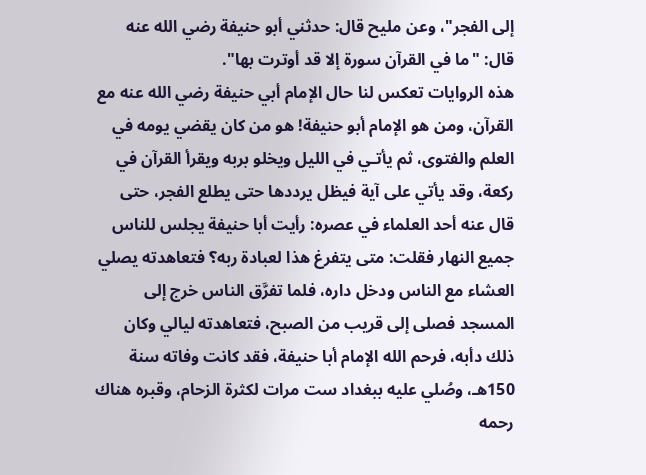إلى الفجر"، وعن مليح قال: حدثني أبو حنيفة رضي الله عنه قال: "ما في القرآن سورة إلا قد أوترت بها".
هذه الروايات تعكس لنا حال الإمام أبي حنيفة رضي الله عنه مع القرآن، ومن هو الإمام أبو حنيفة! هو من كان يقضي يومه في العلم والفتوى، ثم يأتـي في الليل ويخلو بربه ويقرأ القرآن في ركعة، وقد يأتي على آية فيظل يرددها حتى يطلع الفجر، حتى قال عنه أحد العلماء في عصره: رأيت أبا حنيفة يجلس للناس جميع النهار فقلت: متى يتفرغ هذا لعبادة ربه؟ فتعاهدته يصلي العشاء مع الناس ودخل داره، فلما تفرَّق الناس خرج إلى المسجد فصلى إلى قريب من الصبح، فتعاهدته ليالي وكان ذلك دأبه، فرحم الله الإمام أبا حنيفة، فقد كانت وفاته سنة 150هـ، وصُلي عليه ببغداد ست مرات لكثرة الزحام، وقبره هناك رحمه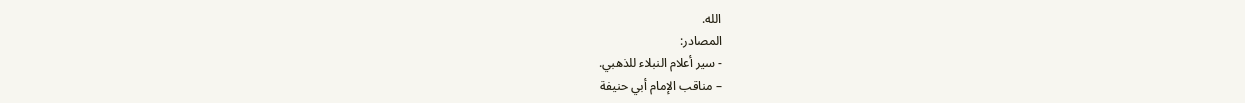الله.
المصادر:
- سير أعلام النبلاء للذهبي.
– مناقب الإمام أبي حنيفة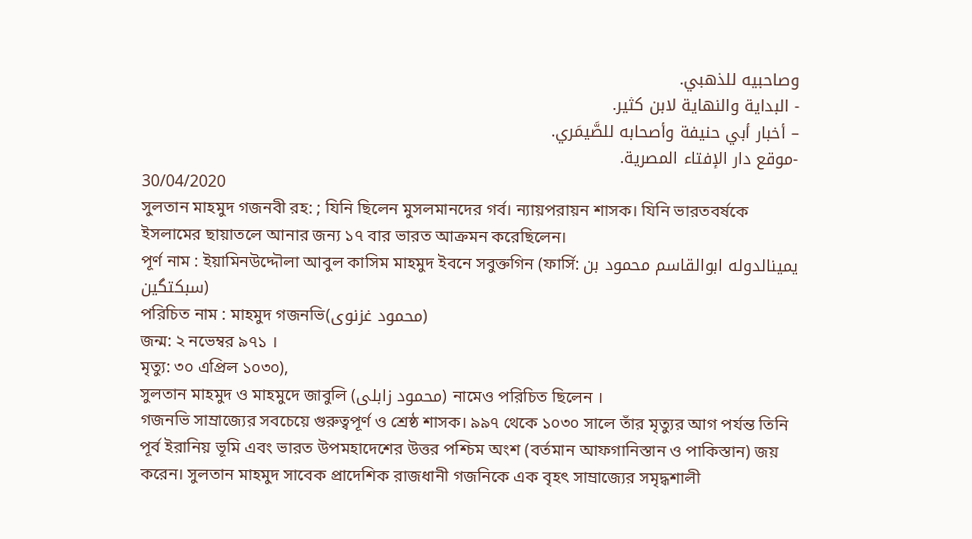وصاحبيه للذهبي.
- البداية والنهاية لابن كثير.
– أخبار أبي حنيفة وأصحابه للصَّيمَري.
-موقع دار الإفتاء المصرية.
30/04/2020
সুলতান মাহমুদ গজনবী রহ: ; যিনি ছিলেন মুসলমানদের গর্ব। ন্যায়পরায়ন শাসক। যিনি ভারতবর্ষকে ইসলামের ছায়াতলে আনার জন্য ১৭ বার ভারত আক্রমন করেছিলেন।
পূর্ণ নাম : ইয়ামিনউদ্দৌলা আবুল কাসিম মাহমুদ ইবনে সবুক্তগিন (ফার্সি: یمینالدوله ابوالقاسم محمود بن سبکتگین)
পরিচিত নাম : মাহমুদ গজনভি(محمود غزنوی)
জন্ম: ২ নভেম্বর ৯৭১ ।
মৃত্যু: ৩০ এপ্রিল ১০৩০),
সুলতান মাহমুদ ও মাহমুদে জাবুলি (محمود زابلی) নামেও পরিচিত ছিলেন ।
গজনভি সাম্রাজ্যের সবচেয়ে গুরুত্বপূর্ণ ও শ্রেষ্ঠ শাসক। ৯৯৭ থেকে ১০৩০ সালে তাঁর মৃত্যুর আগ পর্যন্ত তিনি পূর্ব ইরানিয় ভূমি এবং ভারত উপমহাদেশের উত্তর পশ্চিম অংশ (বর্তমান আফগানিস্তান ও পাকিস্তান) জয় করেন। সুলতান মাহমুদ সাবেক প্রাদেশিক রাজধানী গজনিকে এক বৃহৎ সাম্রাজ্যের সমৃদ্ধশালী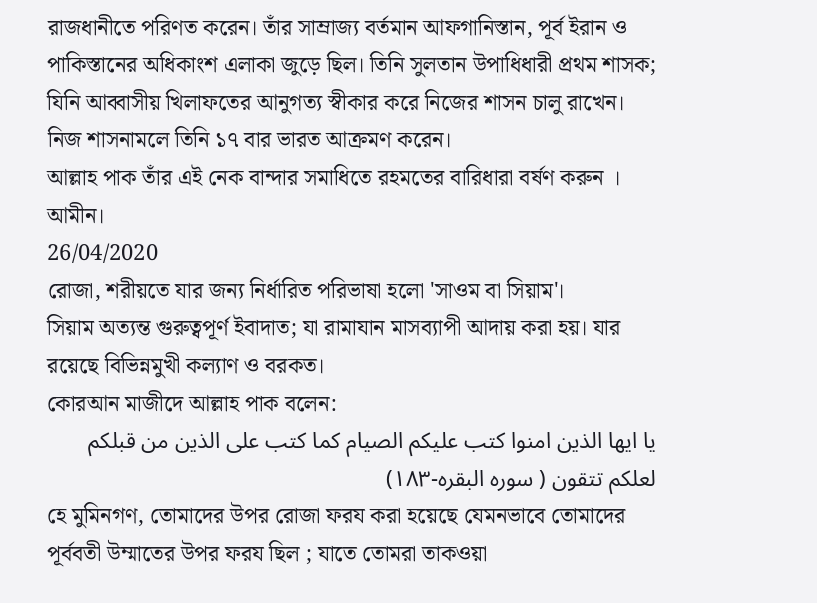রাজধানীতে পরিণত করেন। তাঁর সাম্রাজ্য বর্তমান আফগানিস্তান, পূর্ব ইরান ও পাকিস্তানের অধিকাংশ এলাকা জুড়ে ছিল। তিনি সুলতান উপাধিধারী প্রথম শাসক; যিনি আব্বাসীয় খিলাফতের আনুগত্য স্বীকার করে নিজের শাসন চালু রাখেন। নিজ শাসনামলে তিনি ১৭ বার ভারত আক্রমণ করেন।
আল্লাহ পাক তাঁর এই নেক বান্দার সমাধিতে রহমতের বারিধারা বর্ষণ করুন । আমীন।
26/04/2020
রোজা, শরীয়তে যার জন্য নির্ধারিত পরিভাষা হলো 'সাওম বা সিয়াম'।
সিয়াম অত্যন্ত গুরুত্বপূর্ণ ইবাদাত; যা রামাযান মাসব্যাপী আদায় করা হয়। যার রয়েছে বিভিন্নমুখী কল্যাণ ও বরকত।
কোরআন মাজীদে আল্লাহ পাক বলেন:
يا ايها الذين امنوا كتب عليكم الصيام كما كتب على الذين من قبلكم لعلكم تتقون ( سوره البقره-١٨٣)
হে মুমিনগণ, তোমাদের উপর রোজা ফরয করা হয়েছে যেমনভাবে তোমাদের পূর্ববতী উম্মাতের উপর ফরয ছিল ; যাতে তোমরা তাকওয়া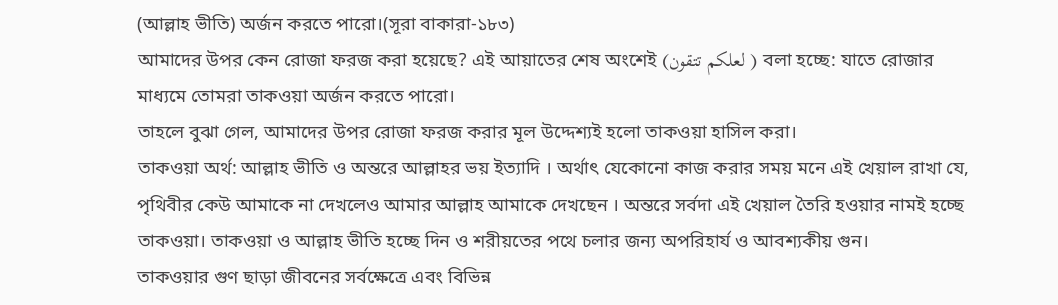(আল্লাহ ভীতি) অর্জন করতে পারো।(সূরা বাকারা-১৮৩)
আমাদের উপর কেন রোজা ফরজ করা হয়েছে? এই আয়াতের শেষ অংশেই (لعلكم تتقون ) বলা হচ্ছে: যাতে রোজার মাধ্যমে তোমরা তাকওয়া অর্জন করতে পারো।
তাহলে বুঝা গেল, আমাদের উপর রোজা ফরজ করার মূল উদ্দেশ্যই হলো তাকওয়া হাসিল করা।
তাকওয়া অর্থ: আল্লাহ ভীতি ও অন্তরে আল্লাহর ভয় ইত্যাদি । অর্থাৎ যেকোনো কাজ করার সময় মনে এই খেয়াল রাখা যে, পৃথিবীর কেউ আমাকে না দেখলেও আমার আল্লাহ আমাকে দেখছেন । অন্তরে সর্বদা এই খেয়াল তৈরি হওয়ার নামই হচ্ছে তাকওয়া। তাকওয়া ও আল্লাহ ভীতি হচ্ছে দিন ও শরীয়তের পথে চলার জন্য অপরিহার্য ও আবশ্যকীয় গুন।
তাকওয়ার গুণ ছাড়া জীবনের সর্বক্ষেত্রে এবং বিভিন্ন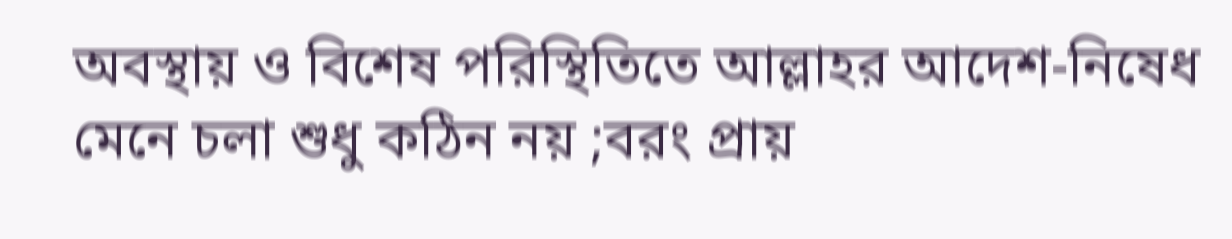অবস্থায় ও বিশেষ পরিস্থিতিতে আল্লাহর আদেশ-নিষেধ মেনে চলা শুধু কঠিন নয় ;বরং প্রায়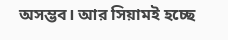অসম্ভব। আর সিয়ামই হচ্ছে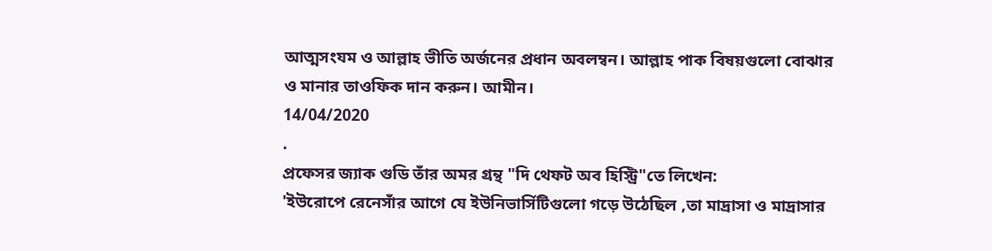আত্মসংযম ও আল্লাহ ভীতি অর্জনের প্রধান অবলম্বন। আল্লাহ পাক বিষয়গুলো বোঝার ও মানার তাওফিক দান করুন। আমীন।
14/04/2020
.
প্রফেসর জ্যাক গুডি তাঁর অমর গ্রন্থ "দি থেফট অব হিস্ট্রি"তে লিখেন:
'ইউরোপে রেনেসাঁর আগে যে ইউনিভার্সিটিগুলো গড়ে উঠেছিল ,তা মাদ্রাসা ও মাদ্রাসার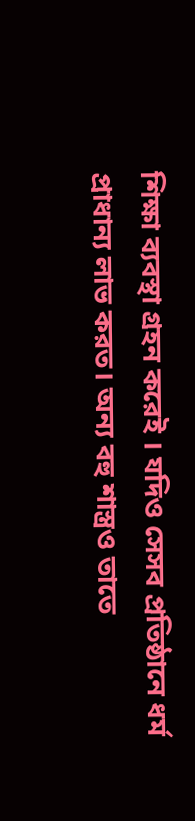শিক্ষা ব্যবস্থা গ্রহন করেই । যদিও সেসব প্রতিষ্ঠানে ধর্ম প্রাধান্য লাভ করত। অন্য বহু শাস্ত্রও তাতে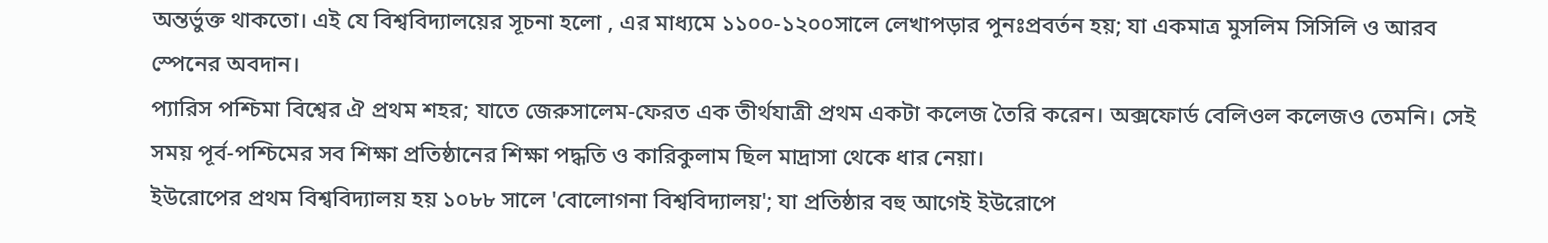অন্তর্ভুক্ত থাকতো। এই যে বিশ্ববিদ্যালয়ের সূচনা হলো , এর মাধ্যমে ১১০০-১২০০সালে লেখাপড়ার পুনঃপ্রবর্তন হয়; যা একমাত্র মুসলিম সিসিলি ও আরব স্পেনের অবদান।
প্যারিস পশ্চিমা বিশ্বের ঐ প্রথম শহর; যাতে জেরুসালেম-ফেরত এক তীর্থযাত্রী প্রথম একটা কলেজ তৈরি করেন। অক্সফোর্ড বেলিওল কলেজও তেমনি। সেই সময় পূর্ব-পশ্চিমের সব শিক্ষা প্রতিষ্ঠানের শিক্ষা পদ্ধতি ও কারিকুলাম ছিল মাদ্রাসা থেকে ধার নেয়া।
ইউরোপের প্রথম বিশ্ববিদ্যালয় হয় ১০৮৮ সালে 'বোলোগনা বিশ্ববিদ্যালয়'; যা প্রতিষ্ঠার বহু আগেই ইউরোপে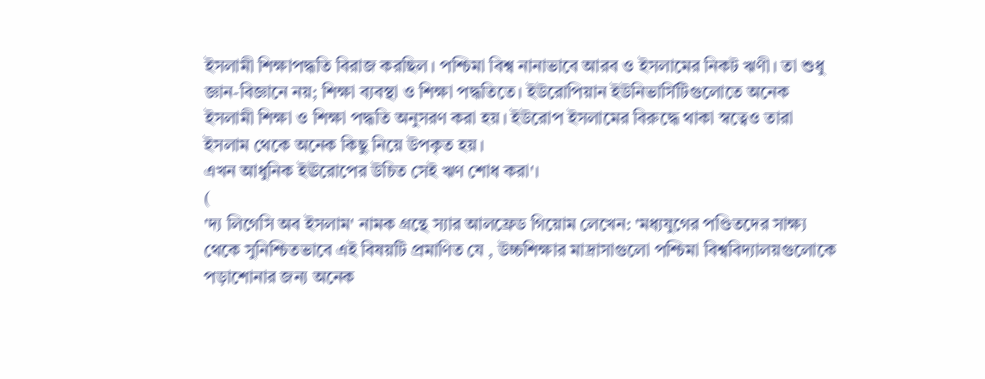ইসলামী শিক্ষাপদ্ধতি বিরাজ করছিল। পশ্চিমা বিশ্ব নানাভাবে আরব ও ইসলামের নিকট ঋণী। তা শুধু জ্ঞান-বিজ্ঞানে নয়; শিক্ষা ব্যবস্থা ও শিক্ষা পদ্ধতিতে। ইউরোপিয়ান ইউনিভার্সিটিগুলোতে অনেক ইসলামী শিক্ষা ও শিক্ষা পদ্ধতি অনুসরণ করা হয়। ইউরোপ ইসলামের বিরুদ্ধে থাকা স্বত্বেও তারা ইসলাম থেকে অনেক কিছু নিয়ে উপকৃত হয়।
এখন আধুনিক ইঊরোপের উচিত সেই ঋণ শোধ করা'।
(
'দ্য লিগেসি অব ইসলাম' নামক গ্রন্থে স্যার আলফ্রেড গিয়োম লেখেন: 'মধ্যযুগের পণ্ডিতদের সাক্ষ্য থেকে সুনিশ্চিতভাবে এই বিষয়টি প্রমাণিত যে , উচ্চশিক্ষার মাদ্রাসাগুলো পশ্চিমা বিশ্ববিদ্যালয়গুলোকে পড়াশোনার জন্য অনেক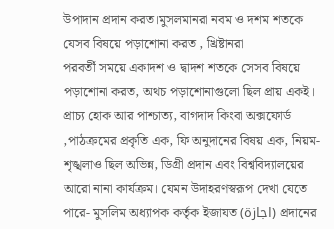উপাদান প্রদান করত।মুসলমানরা নবম ও দশম শতকে যেসব বিষয়ে পড়াশোনা করত , খ্রিষ্টানরা
পরবর্তী সময়ে একাদশ ও দ্বাদশ শতকে সেসব বিষয়ে পড়াশোনা করত, অথচ পড়াশোনাগুলো ছিল প্রায় একই। প্রাচ্য হোক আর পাশ্চাত্য, বাগদাদ কিংবা অক্সফোর্ড ,পাঠক্রমের প্রকৃতি এক, ফি অনুদানের বিষয় এক, নিয়ম-শৃঙ্খলাও ছিল অভিন্ন, ডিগ্রী প্রদান এবং বিশ্ববিদ্যালয়ের আরো নানা কার্যক্রম। যেমন উদাহরণস্বরূপ দেখা যেতে পারে- মুসলিম অধ্যাপক কর্তৃক ইজাযত (اجازة) প্রদানের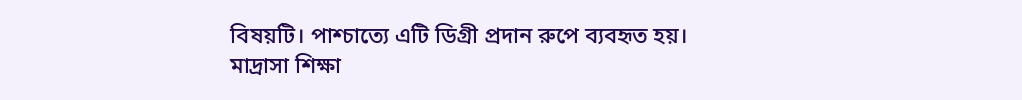বিষয়টি। পাশ্চাত্যে এটি ডিগ্রী প্রদান রুপে ব্যবহৃত হয়।
মাদ্রাসা শিক্ষা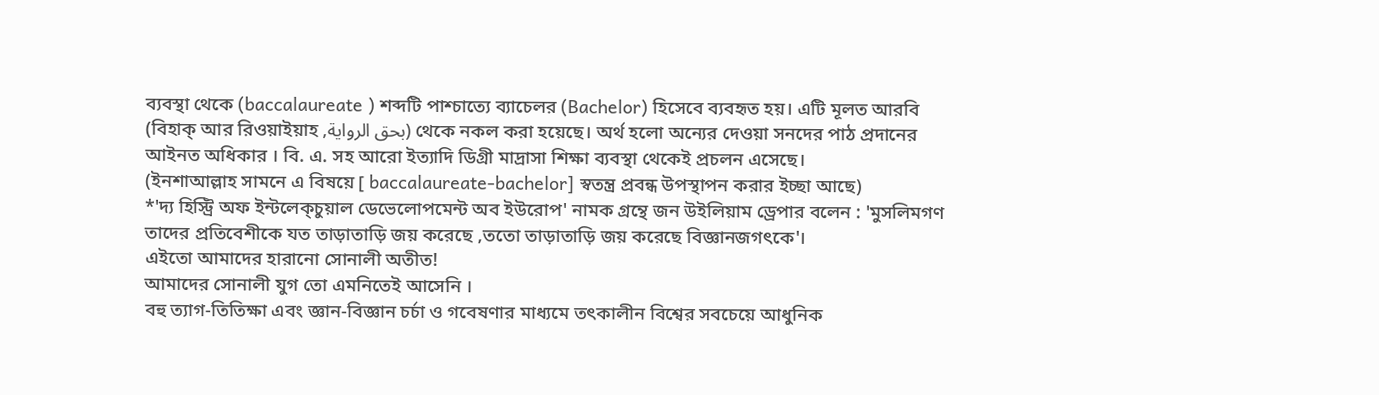ব্যবস্থা থেকে (baccalaureate ) শব্দটি পাশ্চাত্যে ব্যাচেলর (Bachelor) হিসেবে ব্যবহৃত হয়। এটি মূলত আরবি (বিহাক্ আর রিওয়াইয়াহ ,بحق الرواية) থেকে নকল করা হয়েছে। অর্থ হলো অন্যের দেওয়া সনদের পাঠ প্রদানের আইনত অধিকার । বি. এ. সহ আরো ইত্যাদি ডিগ্রী মাদ্রাসা শিক্ষা ব্যবস্থা থেকেই প্রচলন এসেছে।
(ইনশাআল্লাহ সামনে এ বিষয়ে [ baccalaureate-bachelor] স্বতন্ত্র প্রবন্ধ উপস্থাপন করার ইচ্ছা আছে)
*'দ্য হিস্ট্রি অফ ইন্টলেক্চুয়াল ডেভেলোপমেন্ট অব ইউরোপ' নামক গ্রন্থে জন উইলিয়াম ড্রেপার বলেন : 'মুসলিমগণ তাদের প্রতিবেশীকে যত তাড়াতাড়ি জয় করেছে ,ততো তাড়াতাড়ি জয় করেছে বিজ্ঞানজগৎকে'।
এইতো আমাদের হারানো সোনালী অতীত!
আমাদের সোনালী যুগ তো এমনিতেই আসেনি ।
বহু ত্যাগ-তিতিক্ষা এবং জ্ঞান-বিজ্ঞান চর্চা ও গবেষণার মাধ্যমে তৎকালীন বিশ্বের সবচেয়ে আধুনিক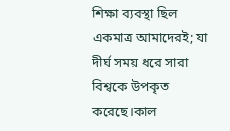শিক্ষা ব্যবস্থা ছিল একমাত্র আমাদেরই; যা দীর্ঘ সময় ধরে সারা বিশ্বকে উপকৃত করেছে।কাল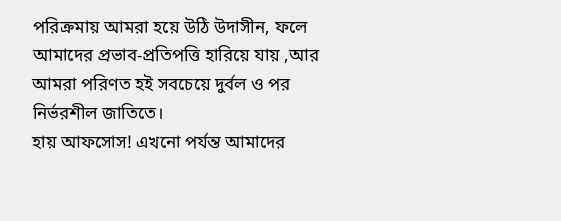পরিক্রমায় আমরা হয়ে উঠি উদাসীন, ফলে আমাদের প্রভাব-প্রতিপত্তি হারিয়ে যায় ,আর আমরা পরিণত হই সবচেয়ে দুর্বল ও পর নির্ভরশীল জাতিতে।
হায় আফসোস! এখনো পর্যন্ত আমাদের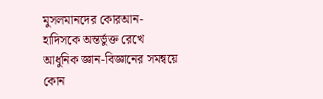মুসলমানদের কোরআন-হাদিসকে অন্তর্ভুক্ত রেখে আধুনিক জ্ঞান-বিজ্ঞানের সমন্বয়ে কোন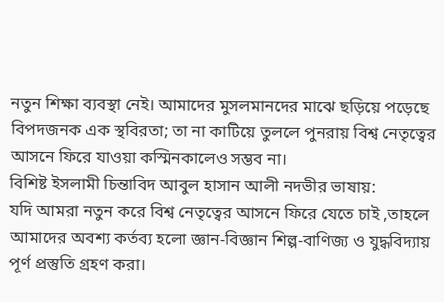নতুন শিক্ষা ব্যবস্থা নেই। আমাদের মুসলমানদের মাঝে ছড়িয়ে পড়েছে বিপদজনক এক স্থবিরতা; তা না কাটিয়ে তুললে পুনরায় বিশ্ব নেতৃত্বের আসনে ফিরে যাওয়া কস্মিনকালেও সম্ভব না।
বিশিষ্ট ইসলামী চিন্তাবিদ আবুল হাসান আলী নদভীর ভাষায়:
যদি আমরা নতুন করে বিশ্ব নেতৃত্বের আসনে ফিরে যেতে চাই ,তাহলে আমাদের অবশ্য কর্তব্য হলো জ্ঞান-বিজ্ঞান শিল্প-বাণিজ্য ও যুদ্ধবিদ্যায় পূর্ণ প্রস্তুতি গ্রহণ করা।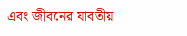এবং জীবনের যাবতীয়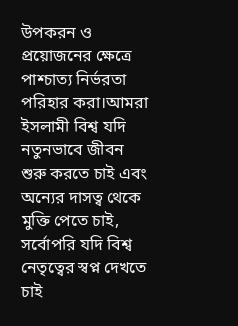উপকরন ও প্রয়োজনের ক্ষেত্রে পাশ্চাত্য নির্ভরতা পরিহার করা।আমরা ইসলামী বিশ্ব যদি নতুনভাবে জীবন শুরু করতে চাই এবং অন্যের দাসত্ব থেকে মুক্তি পেতে চাই, সর্বোপরি যদি বিশ্ব নেতৃত্বের স্বপ্ন দেখতে চাই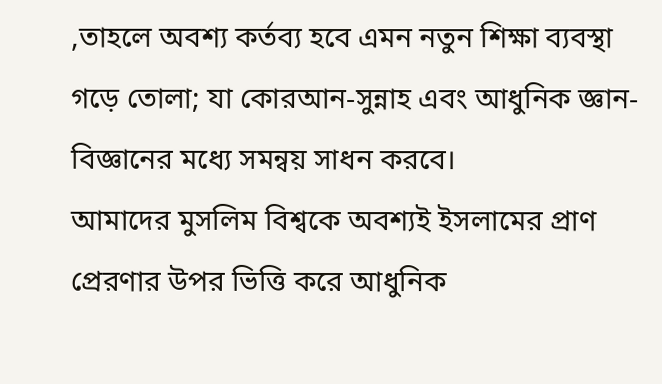,তাহলে অবশ্য কর্তব্য হবে এমন নতুন শিক্ষা ব্যবস্থা গড়ে তোলা; যা কোরআন-সুন্নাহ এবং আধুনিক জ্ঞান-বিজ্ঞানের মধ্যে সমন্বয় সাধন করবে।
আমাদের মুসলিম বিশ্বকে অবশ্যই ইসলামের প্রাণ প্রেরণার উপর ভিত্তি করে আধুনিক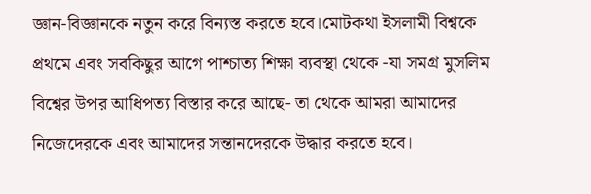জ্ঞান-বিজ্ঞানকে নতুন করে বিন্যস্ত করতে হবে।মোটকথা ইসলামী বিশ্বকে প্রথমে এবং সবকিছুর আগে পাশ্চাত্য শিক্ষা ব্যবস্থা থেকে -যা সমগ্র মুসলিম বিশ্বের উপর আধিপত্য বিস্তার করে আছে- তা থেকে আমরা আমাদের নিজেদেরকে এবং আমাদের সন্তানদেরকে উদ্ধার করতে হবে।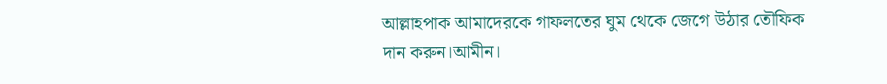আল্লাহপাক আমাদেরকে গাফলতের ঘুম থেকে জেগে উঠার তৌফিক দান করুন।আমীন।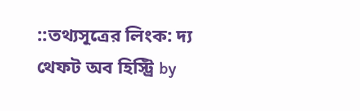::তথ্যসূত্রের লিংক: দ্য থেফট অব হিস্ট্রি by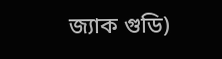জ্যাক গুডি)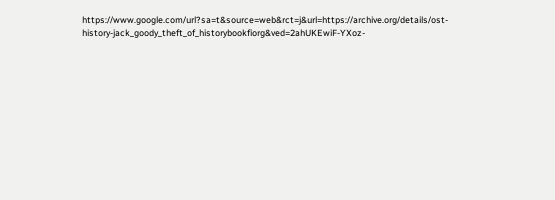https://www.google.com/url?sa=t&source=web&rct=j&url=https://archive.org/details/ost-history-jack_goody_theft_of_historybookfiorg&ved=2ahUKEwiF-YXoz-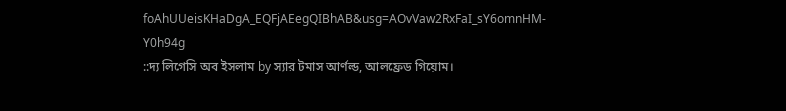foAhUUeisKHaDgA_EQFjAEegQIBhAB&usg=AOvVaw2RxFaI_sY6omnHM-Y0h94g
::দ্য লিগেসি অব ইসলাম by স্যার টমাস আর্ণল্ড, আলফ্রেড গিয়োম।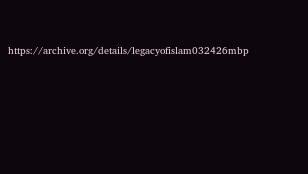https://archive.org/details/legacyofislam032426mbp